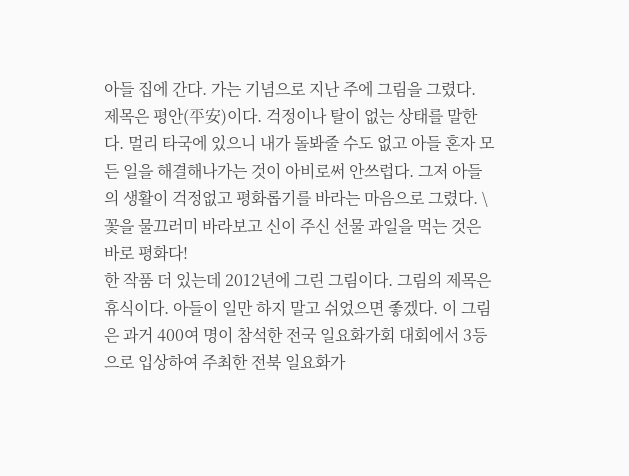아들 집에 간다. 가는 기념으로 지난 주에 그림을 그렸다.
제목은 평안(平安)이다. 걱정이나 탈이 없는 상태를 말한다. 멀리 타국에 있으니 내가 돌봐줄 수도 없고 아들 혼자 모든 일을 해결해나가는 것이 아비로써 안쓰럽다. 그저 아들의 생활이 걱정없고 평화롭기를 바라는 마음으로 그렸다. \
꽃을 물끄러미 바라보고 신이 주신 선물 과일을 먹는 것은 바로 평화다!
한 작품 더 있는데 2012년에 그린 그림이다. 그림의 제목은 휴식이다. 아들이 일만 하지 말고 쉬었으면 좋겠다. 이 그림은 과거 400여 명이 참석한 전국 일요화가회 대회에서 3등으로 입상하여 주최한 전북 일요화가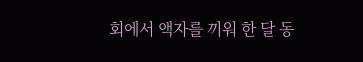회에서 액자를 끼워 한 달 동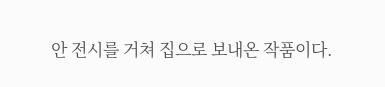안 전시를 거쳐 집으로 보내온 작품이다.